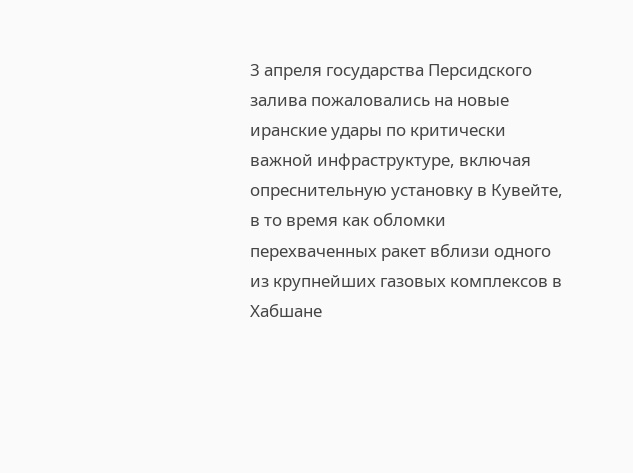3 апреля государства Персидского залива пожаловались на новые иранские удары по критически важной инфраструктуре, включая опреснительную установку в Кувейте, в то время как обломки перехваченных ракет вблизи одного из крупнейших газовых комплексов в Хабшане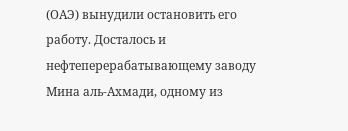(ОАЭ) вынудили остановить его работу. Досталось и нефтеперерабатывающему заводу Мина аль-Ахмади, одному из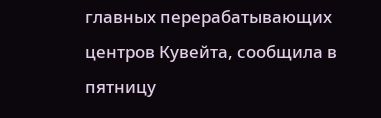главных перерабатывающих центров Кувейта, сообщила в пятницу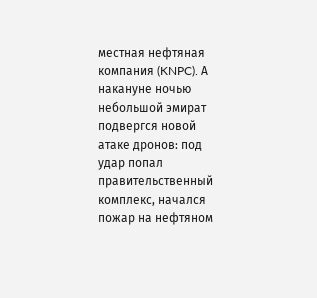местная нефтяная компания (KNPC). А накануне ночью небольшой эмират подвергся новой атаке дронов: под удар попал правительственный комплекс, начался пожар на нефтяном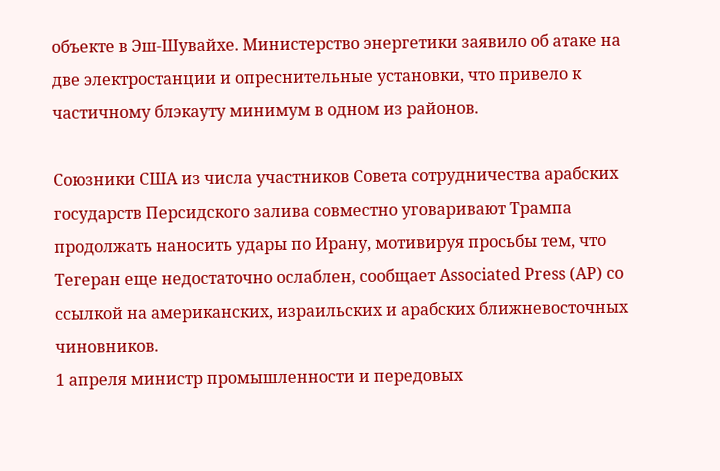объекте в Эш-Шувайхе. Министерство энергетики заявило об атаке на две электростанции и опреснительные установки, что привело к частичному блэкауту минимум в одном из районов.

Союзники США из числа участников Совета сотрудничества арабских государств Персидского залива совместно уговаривают Трампа продолжать наносить удары по Ирану, мотивируя просьбы тем, что Тегеран еще недостаточно ослаблен, сообщает Associated Press (АР) со ссылкой на американских, израильских и арабских ближневосточных чиновников.
1 апреля министр промышленности и передовых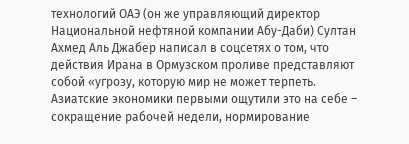технологий ОАЭ (он же управляющий директор Национальной нефтяной компании Абу-Даби) Султан Ахмед Аль Джабер написал в соцсетях о том, что действия Ирана в Ормузском проливе представляют собой «угрозу, которую мир не может терпеть. Азиатские экономики первыми ощутили это на себе – сокращение рабочей недели, нормирование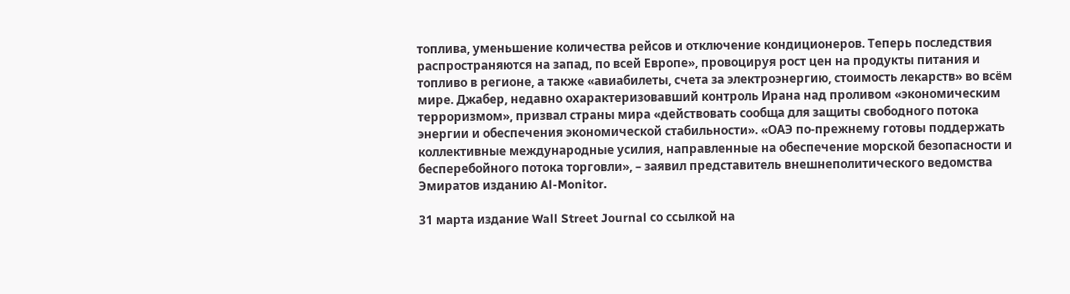топлива, уменьшение количества рейсов и отключение кондиционеров. Теперь последствия распространяются на запад, по всей Европе», провоцируя рост цен на продукты питания и топливо в регионе, а также «авиабилеты, счета за электроэнергию, стоимость лекарств» во всём мире. Джабер, недавно охарактеризовавший контроль Ирана над проливом «экономическим терроризмом», призвал страны мира «действовать сообща для защиты свободного потока энергии и обеспечения экономической стабильности». «ОАЭ по-прежнему готовы поддержать коллективные международные усилия, направленные на обеспечение морской безопасности и бесперебойного потока торговли», – заявил представитель внешнеполитического ведомства Эмиратов изданию Al-Monitor.

31 марта издание Wall Street Journal со ссылкой на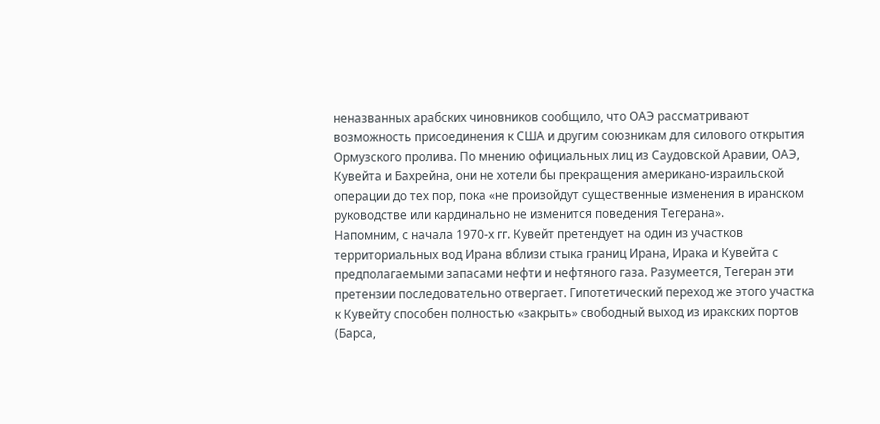неназванных арабских чиновников сообщило, что ОАЭ рассматривают возможность присоединения к США и другим союзникам для силового открытия Ормузского пролива. По мнению официальных лиц из Саудовской Аравии, ОАЭ, Кувейта и Бахрейна, они не хотели бы прекращения американо-израильской операции до тех пор, пока «не произойдут существенные изменения в иранском руководстве или кардинально не изменится поведения Тегерана».
Напомним, с начала 1970-х гг. Кувейт претендует на один из участков территориальных вод Ирана вблизи стыка границ Ирана, Ирака и Кувейта с предполагаемыми запасами нефти и нефтяного газа. Разумеется, Тегеран эти претензии последовательно отвергает. Гипотетический переход же этого участка к Кувейту способен полностью «закрыть» свободный выход из иракских портов (Барса,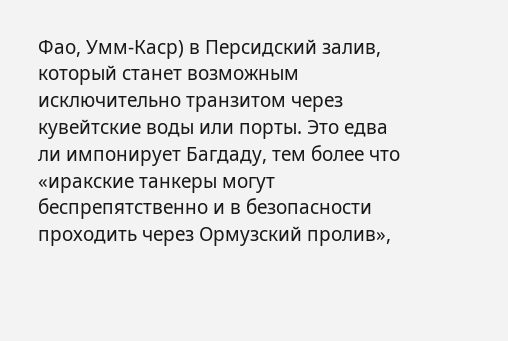Фао, Умм-Каср) в Персидский залив, который станет возможным исключительно транзитом через кувейтские воды или порты. Это едва ли импонирует Багдаду, тем более что «иракские танкеры могут беспрепятственно и в безопасности проходить через Ормузский пролив»,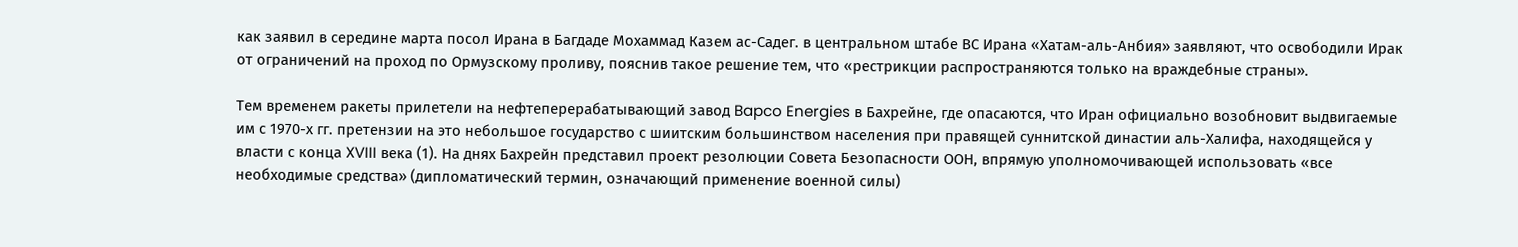как заявил в середине марта посол Ирана в Багдаде Мохаммад Казем ас-Садег. в центральном штабе ВС Ирана «Хатам-аль-Анбия» заявляют, что освободили Ирак от ограничений на проход по Ормузскому проливу, пояснив такое решение тем, что «рестрикции распространяются только на враждебные страны».

Тем временем ракеты прилетели на нефтеперерабатывающий завод Bapco Energies в Бахрейне, где опасаются, что Иран официально возобновит выдвигаемые им с 1970-х гг. претензии на это небольшое государство с шиитским большинством населения при правящей суннитской династии аль-Халифа, находящейся у власти с конца XVIII века (1). На днях Бахрейн представил проект резолюции Совета Безопасности ООН, впрямую уполномочивающей использовать «все необходимые средства» (дипломатический термин, означающий применение военной силы)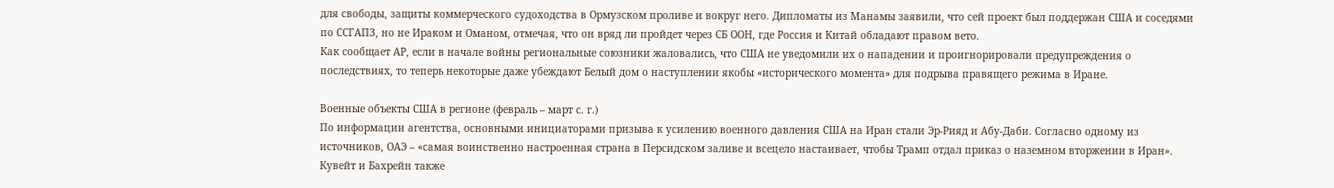для свободы, защиты коммерческого судоходства в Ормузском проливе и вокруг него. Дипломаты из Манамы заявили, что сей проект был поддержан США и соседями по ССГАПЗ, но не Ираком и Оманом, отмечая, что он вряд ли пройдет через СБ ООН, где Россия и Китай обладают правом вето.
Как сообщает АР, если в начале войны региональные союзники жаловались, что США не уведомили их о нападении и проигнорировали предупреждения о последствиях, то теперь некоторые даже убеждают Белый дом о наступлении якобы «исторического момента» для подрыва правящего режима в Иране.

Военные объекты США в регионе (февраль – март с. г.)
По информации агентства, основными инициаторами призыва к усилению военного давления США на Иран стали Эр-Рияд и Абу-Даби. Согласно одному из источников, ОАЭ – «самая воинственно настроенная страна в Персидском заливе и всецело настаивает, чтобы Трамп отдал приказ о наземном вторжении в Иран». Кувейт и Бахрейн также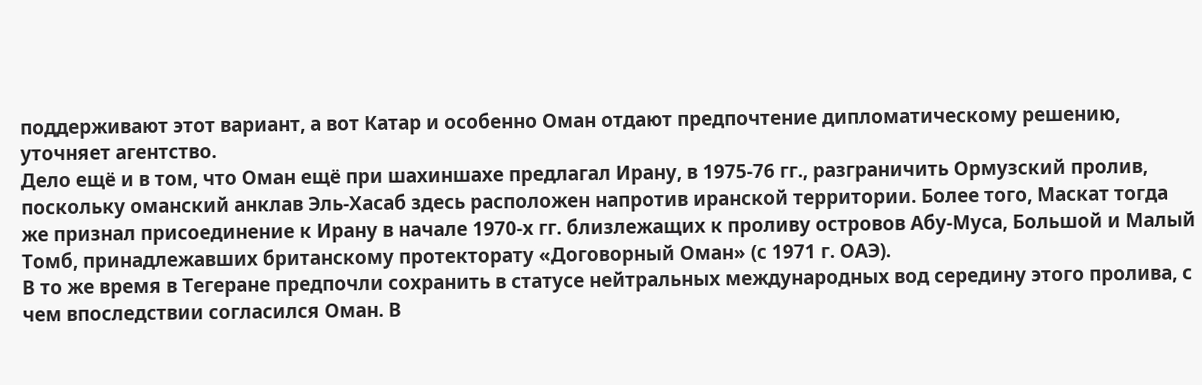поддерживают этот вариант, а вот Катар и особенно Оман отдают предпочтение дипломатическому решению, уточняет агентство.
Дело ещё и в том, что Оман ещё при шахиншахе предлагал Ирану, в 1975-76 гг., разграничить Ормузский пролив, поскольку оманский анклав Эль-Хасаб здесь расположен напротив иранской территории. Более того, Маскат тогда же признал присоединение к Ирану в начале 1970-х гг. близлежащих к проливу островов Абу-Муса, Большой и Малый Томб, принадлежавших британскому протекторату «Договорный Оман» (с 1971 г. ОАЭ).
В то же время в Тегеране предпочли сохранить в статусе нейтральных международных вод середину этого пролива, с чем впоследствии согласился Оман. В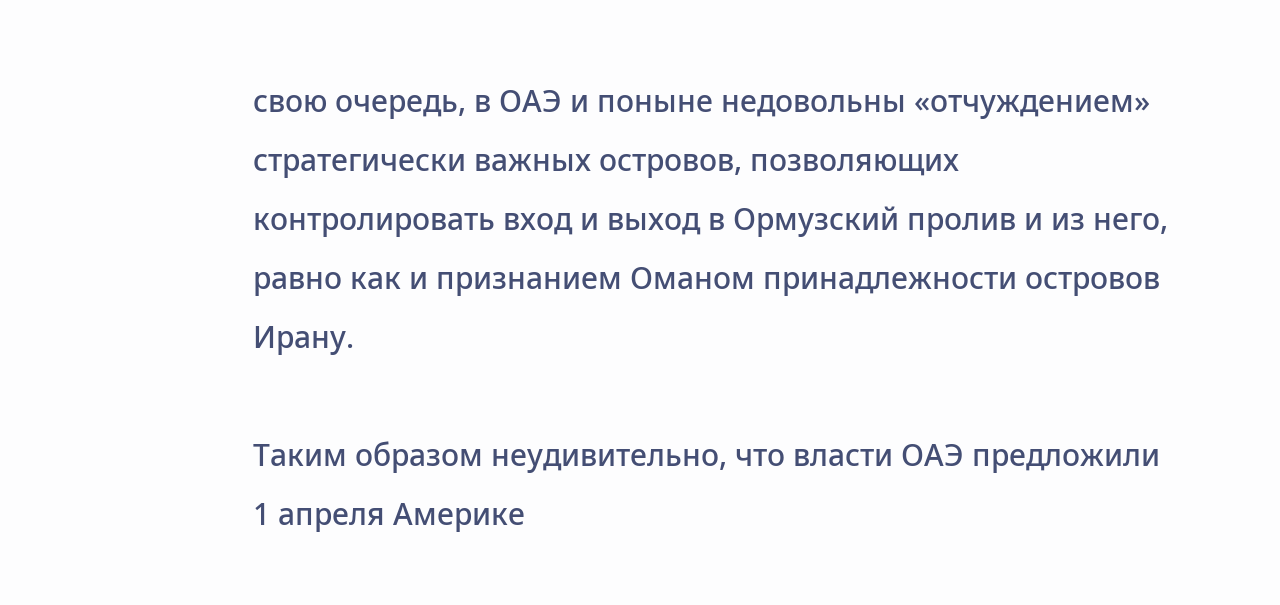свою очередь, в ОАЭ и поныне недовольны «отчуждением» стратегически важных островов, позволяющих контролировать вход и выход в Ормузский пролив и из него, равно как и признанием Оманом принадлежности островов Ирану.

Таким образом неудивительно, что власти ОАЭ предложили 1 апреля Америке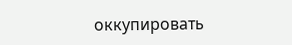оккупировать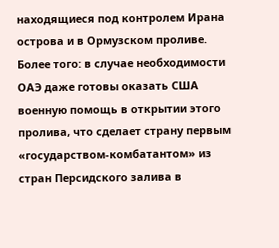находящиеся под контролем Ирана острова и в Ормузском проливе. Более того: в случае необходимости ОАЭ даже готовы оказать США военную помощь в открытии этого пролива, что сделает страну первым «государством-комбатантом» из стран Персидского залива в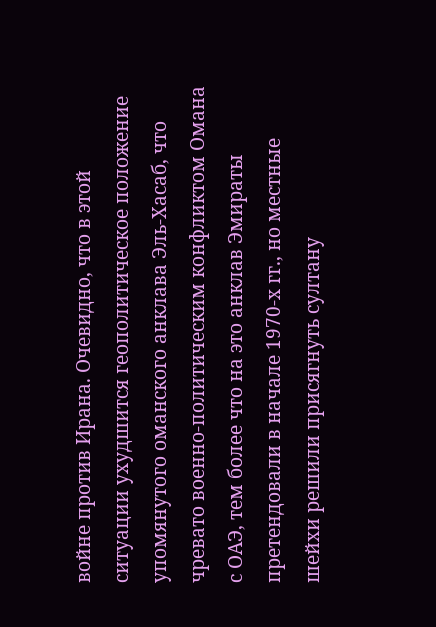войне против Ирана. Очевидно, что в этой ситуации ухудшится геополитическое положение упомянутого оманского анклава Эль-Хасаб, что чревато военно-политическим конфликтом Омана с ОАЭ, тем более что на это анклав Эмираты претендовали в начале 1970-х гг., но местные шейхи решили присягнуть султану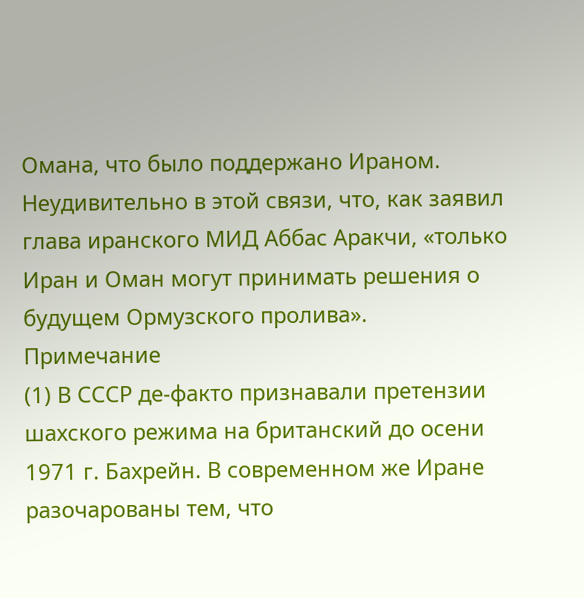Омана, что было поддержано Ираном.
Неудивительно в этой связи, что, как заявил глава иранского МИД Аббас Аракчи, «только Иран и Оман могут принимать решения о будущем Ормузского пролива».
Примечание
(1) В СССР де-факто признавали претензии шахского режима на британский до осени 1971 г. Бахрейн. В современном же Иране разочарованы тем, что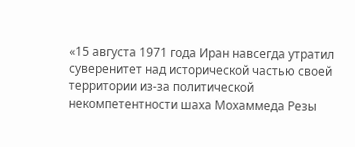«15 августа 1971 года Иран навсегда утратил суверенитет над исторической частью своей территории из-за политической некомпетентности шаха Мохаммеда Резы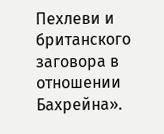Пехлеви и британского заговора в отношении Бахрейна».